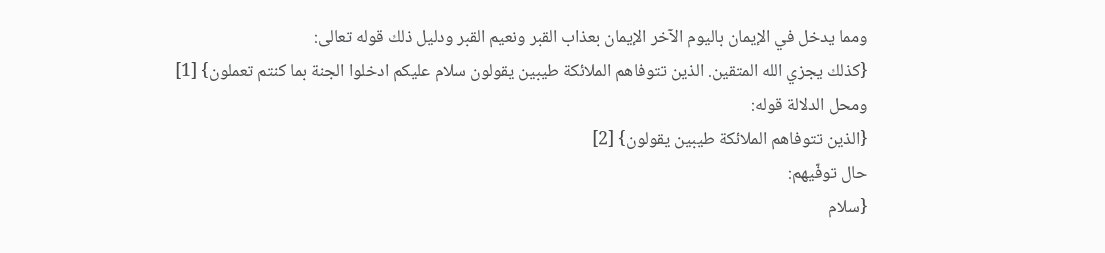ومما يدخل في الإيمان باليوم الآخر الإيمان بعذاب القبر ونعيم القبر ودليل ذلك قوله تعالى:
{كذلك يجزي الله المتقين. الذين تتوفاهم الملائكة طيبين يقولون سلام عليكم ادخلوا الجنة بما كنتم تعملون} [1]
ومحل الدلالة قوله:
{الذين تتوفاهم الملائكة طيبين يقولون} [2]
حال توفّيهم:
{سلام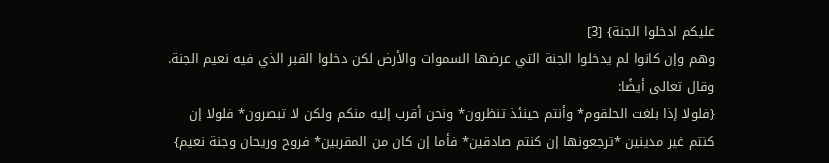عليكم ادخلوا الجنة} [3]
وهم وإن كانوا لم يدخلوا الجنة التي عرضها السموات والأرض لكن دخلوا القبر الذي فيه نعيم الجنة.
وقال تعالى أيضًا:
{فلولا إذا بلغت الحلقوم* وأنتم حينئذ تنظرون* ونحن أقرب إليه منكم ولكن لا تبصرون* فلولا إن كنتم غير مدينين *ترجعونها إن كنتم صادقين* فأما إن كان من المقربين* فروح وريحان وجنة نعيم}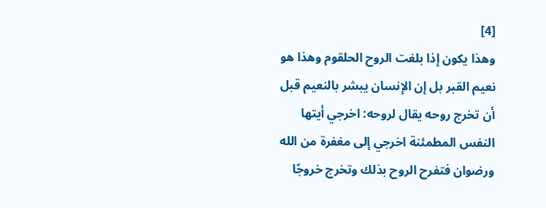[4]
وهذا يكون إذا بلغت الروح الحلقوم وهذا هو نعيم القبر بل إن الإنسان يبشر بالنعيم قبل أن تخرج روحه يقال لروحه: اخرجي أيتها النفس المطمئنة اخرجي إلى مغفرة من الله ورضوان فتفرح الروح بذلك وتخرج خروجًا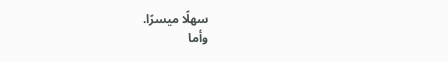سهلًا ميسرًا.
وأما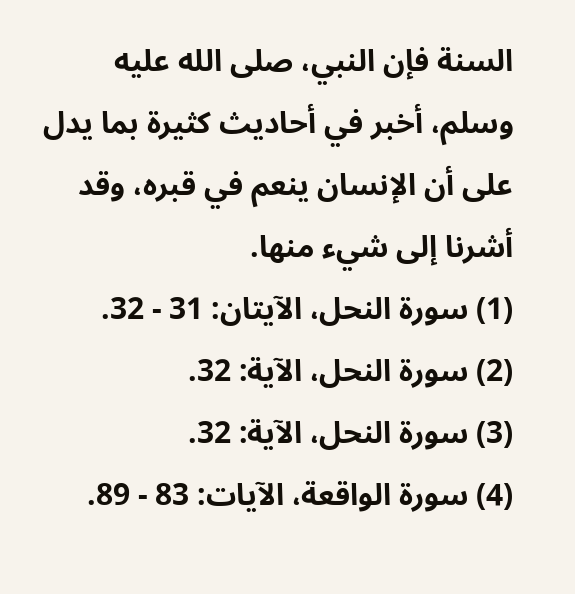السنة فإن النبي، صلى الله عليه وسلم، أخبر في أحاديث كثيرة بما يدل على أن الإنسان ينعم في قبره، وقد أشرنا إلى شيء منها.
(1) سورة النحل، الآيتان: 31 - 32.
(2) سورة النحل، الآية: 32.
(3) سورة النحل، الآية: 32.
(4) سورة الواقعة، الآيات: 83 - 89.